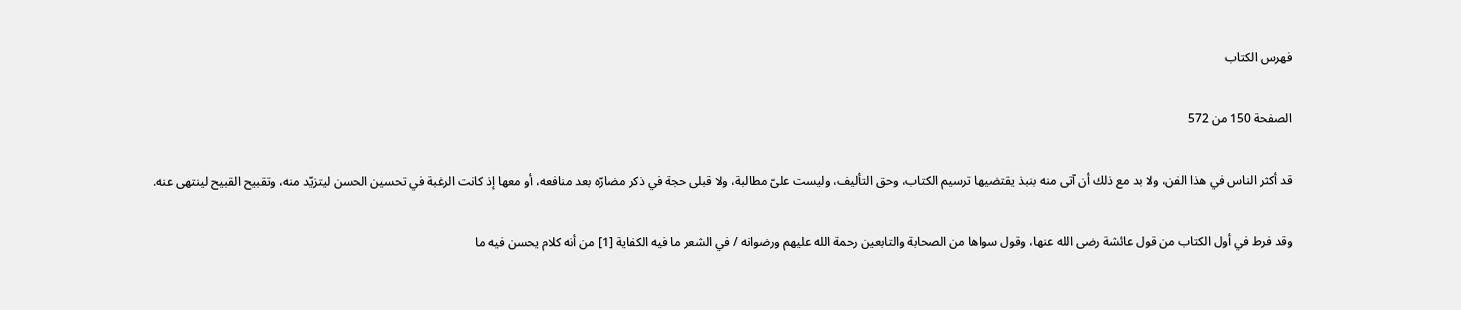فهرس الكتاب

الصفحة 150 من 572

قد أكثر الناس في هذا الفن، ولا بد مع ذلك أن آتى منه بنبذ يقتضيها ترسيم الكتاب، وحق التأليف، وليست علىّ مطالبة، ولا قبلى حجة في ذكر مضارّه بعد منافعه، أو معها إذ كانت الرغبة في تحسين الحسن ليتزيّد منه، وتقبيح القبيح لينتهى عنه.

وقد فرط في أول الكتاب من قول عائشة رضى الله عنها، وقول سواها من الصحابة والتابعين رحمة الله عليهم ورضوانه / في الشعر ما فيه الكفاية [1] من أنه كلام يحسن فيه ما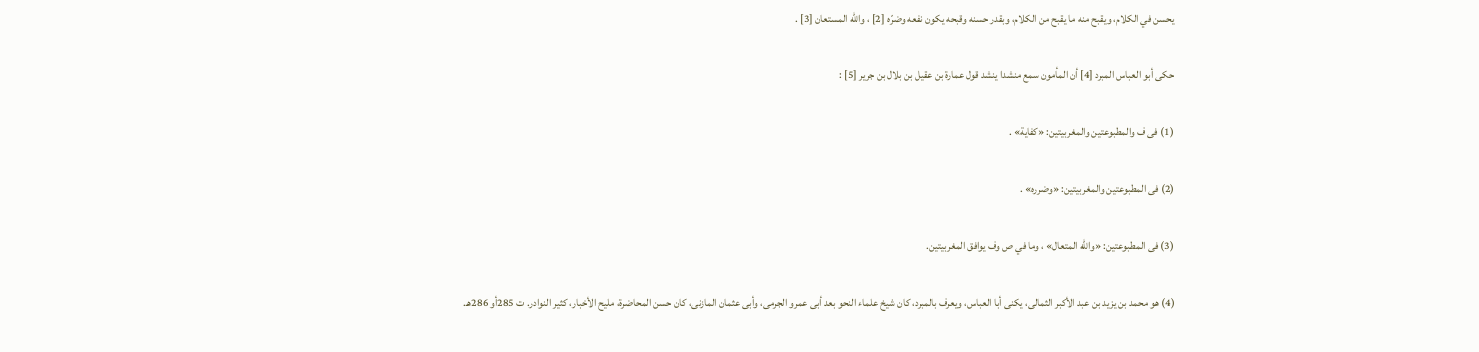يحسن في الكلام، ويقبح منه ما يقبح من الكلام، وبقدر حسنه وقبحه يكون نفعه وضرّه [2] ، والله المستعان [3] .

حكى أبو العباس المبرد [4] أن المأمون سمع منشدا ينشد قول عمارة بن عقيل بن بلال بن جرير [5] :

(1) فى ف والمطبوعتين والمغربيتين: «كفاية» .

(2) فى المطبوعتين والمغربيتين: «وضرره» .

(3) فى المطبوعتين: «والله المتعال» ، وما في ص وف يوافق المغربيتين.

(4) هو محمد بن يزيد بن عبد الأكبر الثمالى، يكنى أبا العباس، ويعرف بالمبرد، كان شيخ علماء النحو بعد أبى عمرو الجرمى، وأبى عثمان المازنى، كان حسن المحاضرة، مليح الأخبار، كثير النوادر. ت 285أو 286هـ.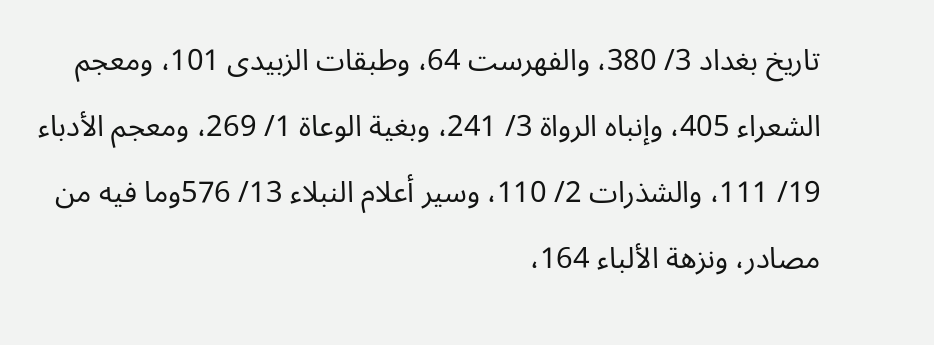تاريخ بغداد 3/ 380، والفهرست 64، وطبقات الزبيدى 101، ومعجم الشعراء 405، وإنباه الرواة 3/ 241، وبغية الوعاة 1/ 269، ومعجم الأدباء 19/ 111، والشذرات 2/ 110، وسير أعلام النبلاء 13/ 576وما فيه من مصادر، ونزهة الألباء 164،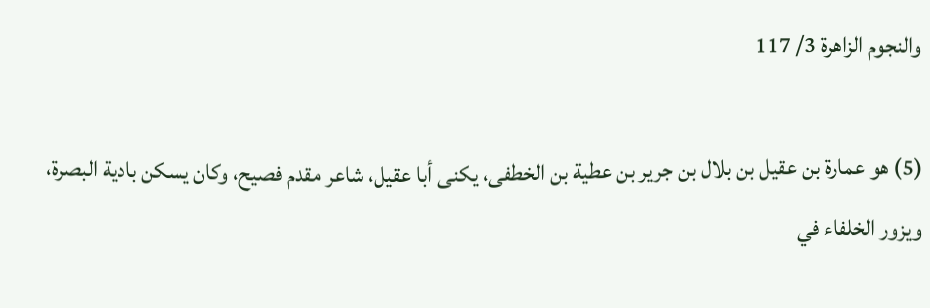والنجوم الزاهرة 3/ 117

(5) هو عمارة بن عقيل بن بلال بن جرير بن عطية بن الخطفى، يكنى أبا عقيل، شاعر مقدم فصيح، وكان يسكن بادية البصرة، ويزور الخلفاء في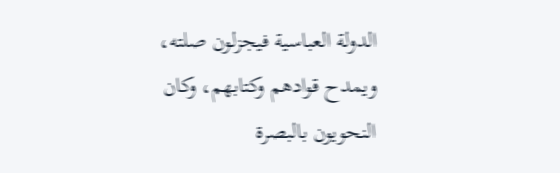الدولة العباسية فيجزلون صلته، ويمدح قوادهم وكتابهم، وكان النحويون بالبصرة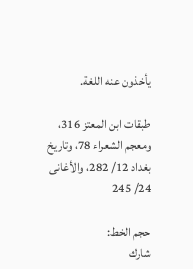يأخذون عنه اللغة.

طبقات ابن المعتز 316، ومعجم الشعراء 78، وتاريخ بغداد 12/ 282، والأغانى 24/ 245

حجم الخط:
شارك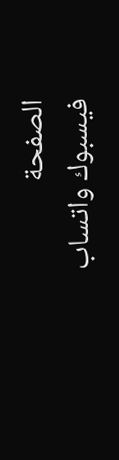الصفحة
فيسبوك واتساب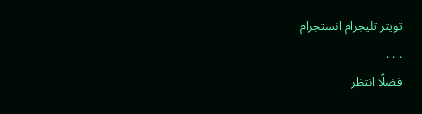تويتر تليجرام انستجرام
. . .
فضلًا انتظر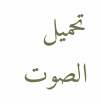تحميل الصوت